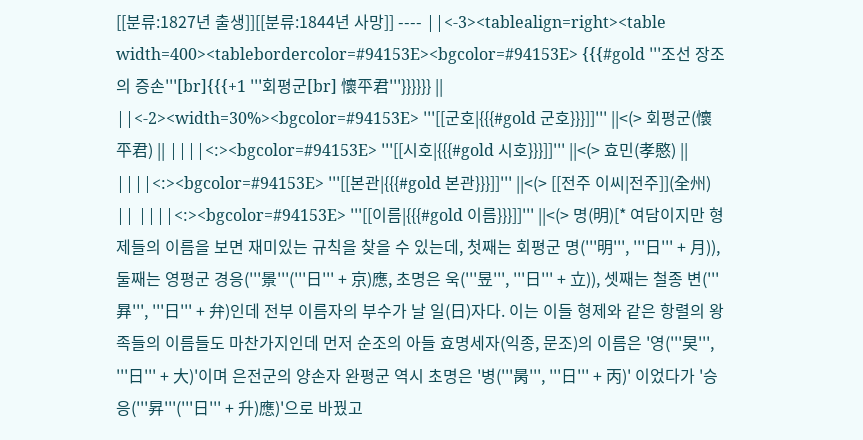[[분류:1827년 출생]][[분류:1844년 사망]] ---- ||<-3><tablealign=right><table width=400><tablebordercolor=#94153E><bgcolor=#94153E> {{{#gold '''조선 장조의 증손'''[br]{{{+1 '''회평군[br] 懷平君'''}}}}}} || ||<-2><width=30%><bgcolor=#94153E> '''[[군호|{{{#gold 군호}}}]]''' ||<(> 회평군(懷平君) || ||||<:><bgcolor=#94153E> '''[[시호|{{{#gold 시호}}}]]''' ||<(> 효민(孝愍) || ||||<:><bgcolor=#94153E> '''[[본관|{{{#gold 본관}}}]]''' ||<(> [[전주 이씨|전주]](全州) || ||||<:><bgcolor=#94153E> '''[[이름|{{{#gold 이름}}}]]''' ||<(> 명(明)[* 여담이지만 형제들의 이름을 보면 재미있는 규칙을 찾을 수 있는데, 첫째는 회평군 명('''明''', '''日''' + 月)), 둘째는 영평군 경응('''景'''('''日''' + 京)應, 초명은 욱('''昱''', '''日''' + 立)), 셋째는 철종 변('''昪''', '''日''' + 弁)인데 전부 이름자의 부수가 날 일(日)자다. 이는 이들 형제와 같은 항렬의 왕족들의 이름들도 마찬가지인데 먼저 순조의 아들 효명세자(익종, 문조)의 이름은 '영('''旲''', '''日''' + 大)'이며 은전군의 양손자 완평군 역시 초명은 '병('''昺''', '''日''' + 丙)' 이었다가 '승응('''昇'''('''日''' + 升)應)'으로 바꿨고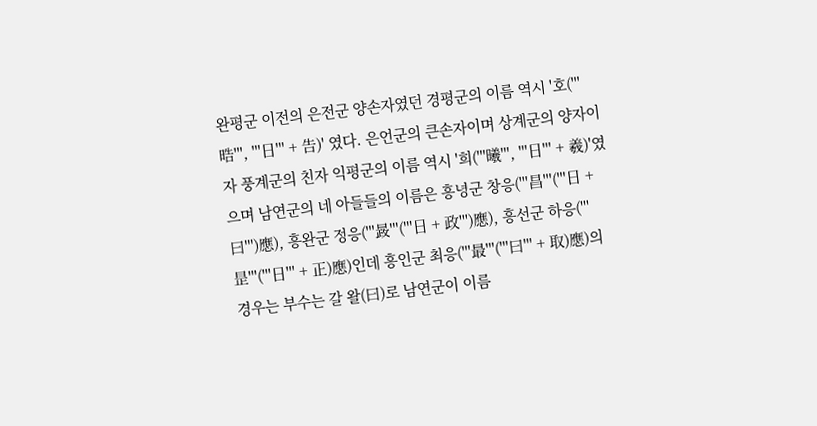완평군 이전의 은전군 양손자였던 경평군의 이름 역시 '호('''晧''', '''日''' + 告)' 였다. 은언군의 큰손자이며 상계군의 양자이자 풍계군의 친자 익평군의 이름 역시 '희('''曦''', '''日''' + 羲)'였으며 남연군의 네 아들들의 이름은 흥녕군 창응('''昌'''('''日 + 曰''')應), 흥완군 정응('''晸'''('''日 + 政''')應), 흥선군 하응('''昰'''('''日''' + 正)應)인데 흥인군 최응('''最'''('''曰''' + 取)應)의 경우는 부수는 갈 왈(曰)로 남연군이 이름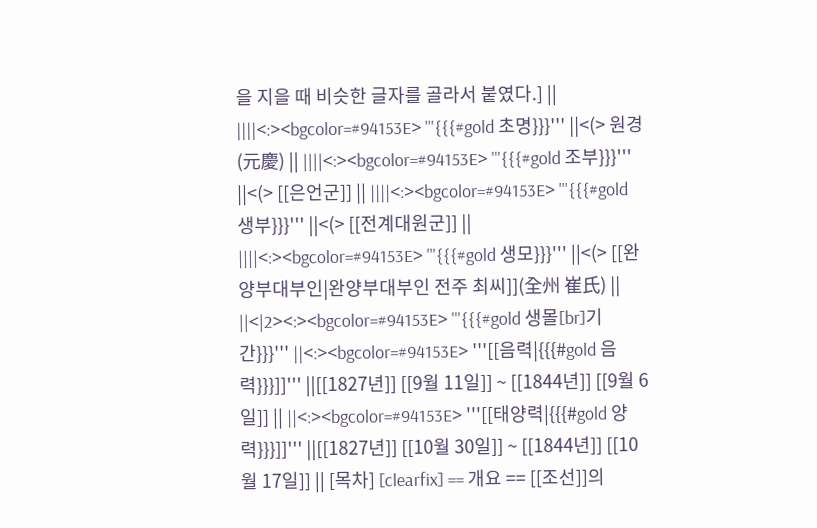을 지을 때 비슷한 글자를 골라서 붙였다.] || ||||<:><bgcolor=#94153E> '''{{{#gold 초명}}}''' ||<(> 원경(元慶) || ||||<:><bgcolor=#94153E> '''{{{#gold 조부}}}''' ||<(> [[은언군]] || ||||<:><bgcolor=#94153E> '''{{{#gold 생부}}}''' ||<(> [[전계대원군]] || ||||<:><bgcolor=#94153E> '''{{{#gold 생모}}}''' ||<(> [[완양부대부인|완양부대부인 전주 최씨]](全州 崔氏) || ||<|2><:><bgcolor=#94153E> '''{{{#gold 생몰[br]기간}}}''' ||<:><bgcolor=#94153E> '''[[음력|{{{#gold 음력}}}]]''' ||[[1827년]] [[9월 11일]] ~ [[1844년]] [[9월 6일]] || ||<:><bgcolor=#94153E> '''[[태양력|{{{#gold 양력}}}]]''' ||[[1827년]] [[10월 30일]] ~ [[1844년]] [[10월 17일]] || [목차] [clearfix] == 개요 == [[조선]]의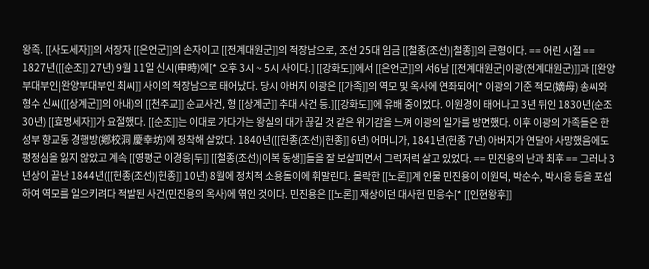왕족. [[사도세자]]의 서장자 [[은언군]]의 손자이고 [[전계대원군]]의 적장남으로, 조선 25대 임금 [[철종(조선)|철종]]의 큰형이다. == 어린 시절 == 1827년([[순조]] 27년) 9월 11일 신시(申時)에[* 오후 3시 ~ 5시 사이다.] [[강화도]]에서 [[은언군]]의 서6남 [[전계대원군|이광(전계대원군)]]과 [[완양부대부인|완양부대부인 최씨]] 사이의 적장남으로 태어났다. 당시 아버지 이광은 [[가족]]의 역모 및 옥사에 연좌되어[* 이광의 기준 적모(嫡母) 송씨와 형수 신씨([[상계군]]의 아내)의 [[천주교]] 순교사건, 형 [[상계군]] 추대 사건 등.][[강화도]]에 유배 중이었다. 이원경이 태어나고 3년 뒤인 1830년(순조 30년) [[효명세자]]가 요절했다. [[순조]]는 이대로 가다가는 왕실의 대가 끊길 것 같은 위기감을 느껴 이광의 일가를 방면했다. 이후 이광의 가족들은 한성부 향교동 경행방(鄕校洞 慶幸坊)에 정착해 살았다. 1840년([[헌종(조선)|헌종]] 6년) 어머니가, 1841년(헌종 7년) 아버지가 연달아 사망했음에도 평정심을 잃지 않았고 계속 [[영평군 이경응|두]] [[철종(조선)|이복 동생]]들을 잘 보살피면서 그럭저럭 살고 있었다. == 민진용의 난과 최후 == 그러나 3년상이 끝난 1844년([[헌종(조선)|헌종]] 10년) 8월에 정치적 소용돌이에 휘말린다. 몰락한 [[노론]]계 인물 민진용이 이원덕, 박순수, 박시응 등을 포섭하여 역모를 일으키려다 적발된 사건(민진용의 옥사)에 엮인 것이다. 민진용은 [[노론]] 재상이던 대사헌 민응수[* [[인현왕후]]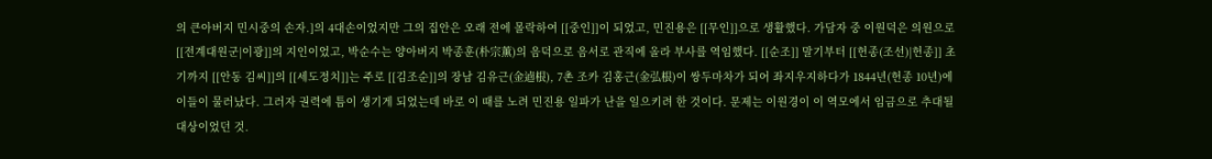의 큰아버지 민시중의 손자.]의 4대손이었지만 그의 집안은 오래 전에 몰락하여 [[중인]]이 되었고, 민진용은 [[무인]]으로 생활했다. 가담자 중 이원덕은 의원으로 [[전계대원군|이광]]의 지인이었고, 박순수는 양아버지 박종훈(朴宗薰)의 음덕으로 음서로 관직에 올라 부사를 역임했다. [[순조]] 말기부터 [[헌종(조선)|헌종]] 초기까지 [[안동 김씨]]의 [[세도정치]]는 주로 [[김조순]]의 장남 김유근(金逌根), 7촌 조카 김홍근(金弘根)이 쌍두마차가 되어 좌지우지하다가 1844년(헌종 10년)에 이들이 물러났다. 그러자 권력에 틈이 생기게 되었는데 바로 이 때를 노려 민진용 일파가 난을 일으키려 한 것이다. 문제는 이원경이 이 역모에서 임금으로 추대될 대상이었던 것.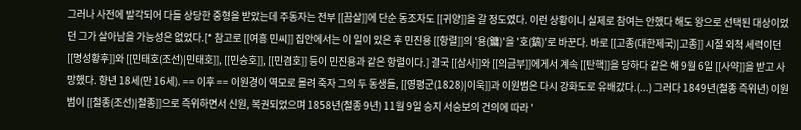그러나 사전에 발각되어 다들 상당한 중형을 받았는데 주동자는 전부 [[끔살]]에 단순 동조자도 [[귀양]]을 갈 정도였다. 이런 상황이니 실제로 참여는 안했다 해도 왕으로 선택된 대상이었던 그가 살아남을 가능성은 없었다.[* 참고로 [[여흥 민씨]] 집안에서는 이 일이 있은 후 민진용 [[항렬]]의 '용(鏞)'을 '호(鎬)'로 바꾼다. 바로 [[고종(대한제국)|고종]] 시절 외척 세력이던 [[명성황후]]와 [[민태호(조선)|민태호]], [[민승호]], [[민겸호]] 등이 민진용과 같은 항렬이다.] 결국 [[삼사]]와 [[의금부]]에게서 계속 [[탄핵]]을 당하다 같은 해 9월 6일 [[사약]]을 받고 사망했다. 향년 18세(만 16세). == 이후 == 이원경이 역모로 몰려 죽자 그의 두 동생들, [[영평군(1828)|이욱]]과 이원범은 다시 강화도로 유배갔다.(...) 그러다 1849년(철종 즉위년) 이원범이 [[철종(조선)|철종]]으로 즉위하면서 신원, 복권되었으며 1858년(철종 9년) 11월 9일 승지 서승보의 건의에 따라 '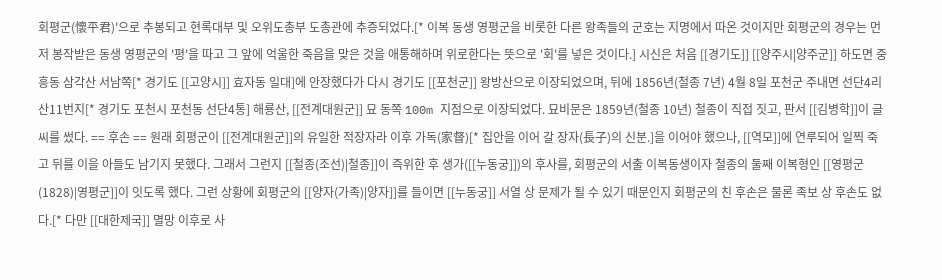회평군(懷平君)'으로 추봉되고 현록대부 및 오위도총부 도총관에 추증되었다.[* 이복 동생 영평군을 비롯한 다른 왕족들의 군호는 지명에서 따온 것이지만 회평군의 경우는 먼저 봉작받은 동생 영평군의 '평'을 따고 그 앞에 억울한 죽음을 맞은 것을 애통해하며 위로한다는 뜻으로 '회'를 넣은 것이다.] 시신은 처음 [[경기도]] [[양주시|양주군]] 하도면 중흥동 삼각산 서남쪽[* 경기도 [[고양시]] 효자동 일대]에 안장했다가 다시 경기도 [[포천군]] 왕방산으로 이장되었으며, 뒤에 1856년(철종 7년) 4월 8일 포천군 주내면 선단4리 산11번지[* 경기도 포천시 포천동 선단4통] 해룡산, [[전계대원군]] 묘 동쪽 100m 지점으로 이장되었다. 묘비문은 1859년(철종 10년) 철종이 직접 짓고, 판서 [[김병학]]이 글씨를 썼다. == 후손 == 원래 회평군이 [[전계대원군]]의 유일한 적장자라 이후 가독(家督)[* 집안을 이어 갈 장자(長子)의 신분.]을 이어야 했으나, [[역모]]에 연루되어 일찍 죽고 뒤를 이을 아들도 남기지 못했다. 그래서 그런지 [[철종(조선)|철종]]이 즉위한 후 생가([[누동궁]])의 후사를, 회평군의 서출 이복동생이자 철종의 둘째 이복형인 [[영평군(1828)|영평군]]이 잇도록 했다. 그런 상황에 회평군의 [[양자(가족)|양자]]를 들이면 [[누동궁]] 서열 상 문제가 될 수 있기 때문인지 회평군의 친 후손은 물론 족보 상 후손도 없다.[* 다만 [[대한제국]] 멸망 이후로 사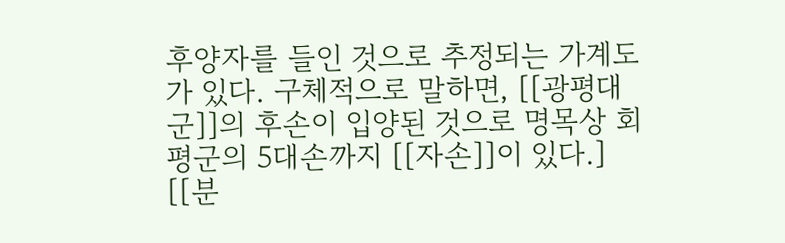후양자를 들인 것으로 추정되는 가계도가 있다. 구체적으로 말하면, [[광평대군]]의 후손이 입양된 것으로 명목상 회평군의 5대손까지 [[자손]]이 있다.] [[분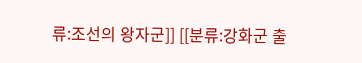류:조선의 왕자군]] [[분류:강화군 출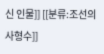신 인물]] [[분류:조선의 사형수]]